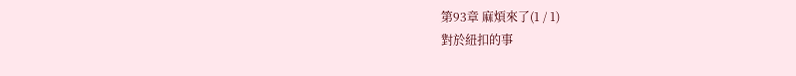第93章 麻煩來了(1 / 1)
對於紐扣的事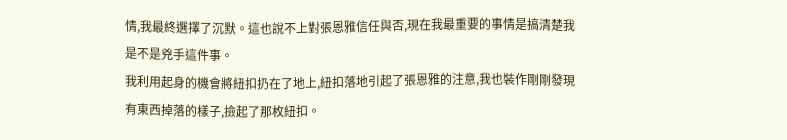情,我最終選擇了沉默。這也說不上對張恩雅信任與否,現在我最重要的事情是搞清楚我是不是兇手這件事。
我利用起身的機會將紐扣扔在了地上,紐扣落地引起了張恩雅的注意,我也裝作剛剛發現有東西掉落的樣子,撿起了那枚紐扣。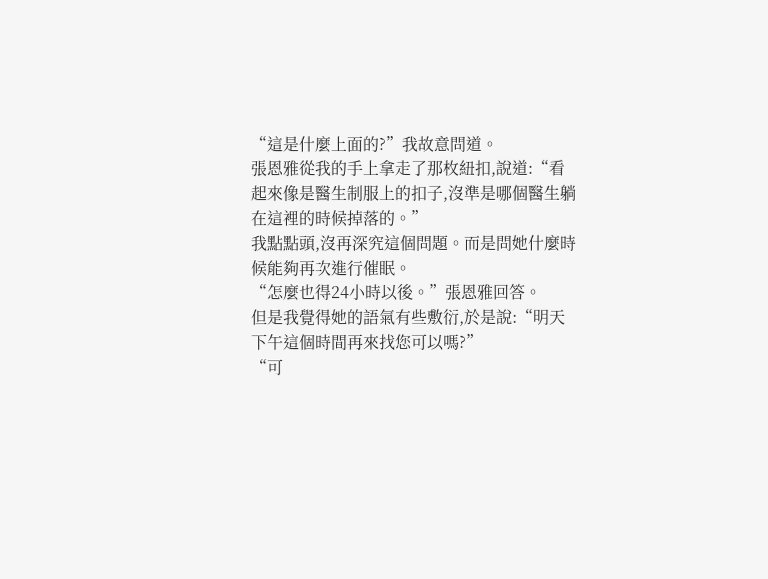“這是什麼上面的?”我故意問道。
張恩雅從我的手上拿走了那枚紐扣,說道:“看起來像是醫生制服上的扣子,沒準是哪個醫生躺在這裡的時候掉落的。”
我點點頭,沒再深究這個問題。而是問她什麼時候能夠再次進行催眠。
“怎麼也得24小時以後。”張恩雅回答。
但是我覺得她的語氣有些敷衍,於是說:“明天下午這個時間再來找您可以嗎?”
“可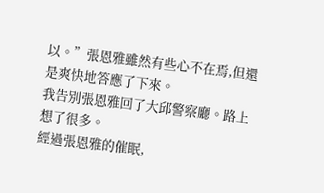以。”張恩雅雖然有些心不在焉,但還是爽快地答應了下來。
我告別張恩雅回了大邱警察廳。路上想了很多。
經過張恩雅的催眠,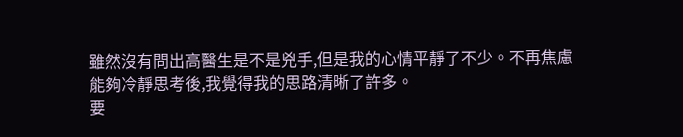雖然沒有問出高醫生是不是兇手,但是我的心情平靜了不少。不再焦慮能夠冷靜思考後,我覺得我的思路清晰了許多。
要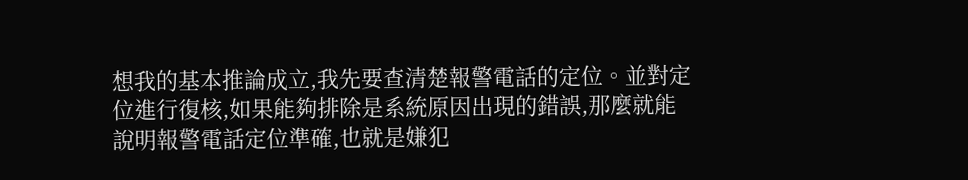想我的基本推論成立,我先要查清楚報警電話的定位。並對定位進行復核,如果能夠排除是系統原因出現的錯誤,那麼就能說明報警電話定位準確,也就是嫌犯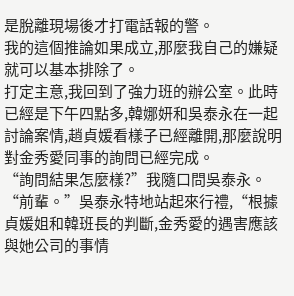是脫離現場後才打電話報的警。
我的這個推論如果成立,那麼我自己的嫌疑就可以基本排除了。
打定主意,我回到了強力班的辦公室。此時已經是下午四點多,韓娜妍和吳泰永在一起討論案情,趙貞媛看樣子已經離開,那麼說明對金秀愛同事的詢問已經完成。
“詢問結果怎麼樣?”我隨口問吳泰永。
“前輩。”吳泰永特地站起來行禮,“根據貞媛姐和韓班長的判斷,金秀愛的遇害應該與她公司的事情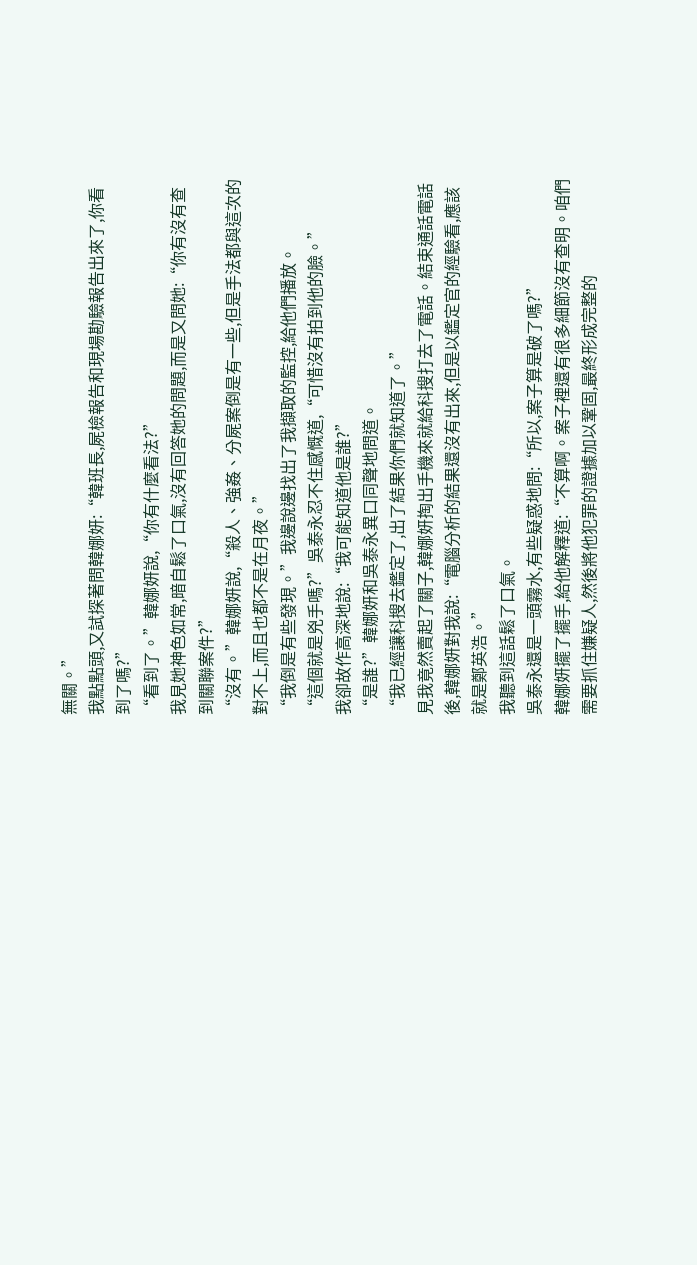無關。”
我點點頭,又試探著問韓娜妍:“韓班長,屍檢報告和現場勘驗報告出來了,你看到了嗎?”
“看到了。”韓娜妍說,“你有什麼看法?”
我見她神色如常,暗自鬆了口氣,沒有回答她的問題,而是又問她:“你有沒有查到關聯案件?”
“沒有。”韓娜妍說,“殺人、強姦、分屍案倒是有一些,但是手法都與這次的對不上,而且也都不是在月夜。”
“我倒是有些發現。”我邊說邊找出了我擷取的監控,給他們播放。
“這個就是兇手嗎?”吳泰永忍不住感慨道,“可惜沒有拍到他的臉。”
我卻故作高深地說:“我可能知道他是誰?”
“是誰?”韓娜妍和吳泰永異口同聲地問道。
“我已經讓科搜去鑑定了,出了結果你們就知道了。”
見我竟然賣起了關子,韓娜妍掏出手機來就給科搜打去了電話。結束通話電話後,韓娜妍對我說:“電腦分析的結果還沒有出來,但是以鑑定官的經驗看,應該就是鄭英浩。”
我聽到這話鬆了口氣。
吳泰永還是一頭霧水,有些疑惑地問:“所以,案子算是破了嗎?”
韓娜妍擺了擺手,給他解釋道:“不算啊。案子裡還有很多細節沒有查明。咱們需要抓住嫌疑人,然後將他犯罪的證據加以鞏固,最終形成完整的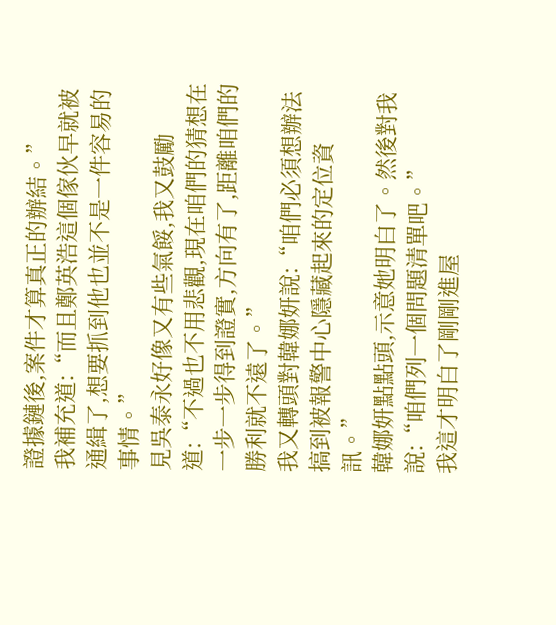證據鏈後,案件才算真正的辦結。”
我補充道:“而且鄭英浩這個傢伙早就被通緝了,想要抓到他也並不是一件容易的事情。”
見吳泰永好像又有些氣餒,我又鼓勵道:“不過也不用悲觀,現在咱們的猜想在一步一步得到證實,方向有了,距離咱們的勝利就不遠了。”
我又轉頭對韓娜妍說:“咱們必須想辦法搞到被報警中心隱藏起來的定位資訊。”
韓娜妍點點頭,示意她明白了。然後對我說:“咱們列一個問題清單吧。”
我這才明白了剛剛進屋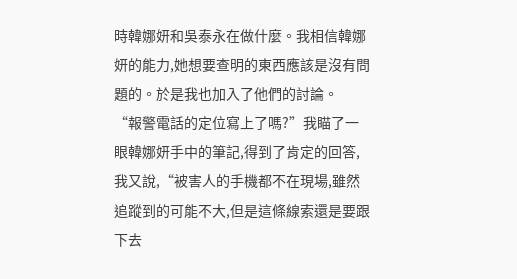時韓娜妍和吳泰永在做什麼。我相信韓娜妍的能力,她想要查明的東西應該是沒有問題的。於是我也加入了他們的討論。
“報警電話的定位寫上了嗎?”我瞄了一眼韓娜妍手中的筆記,得到了肯定的回答,我又說,“被害人的手機都不在現場,雖然追蹤到的可能不大,但是這條線索還是要跟下去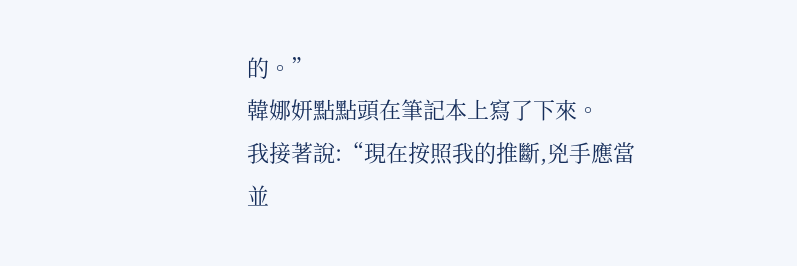的。”
韓娜妍點點頭在筆記本上寫了下來。
我接著說:“現在按照我的推斷,兇手應當並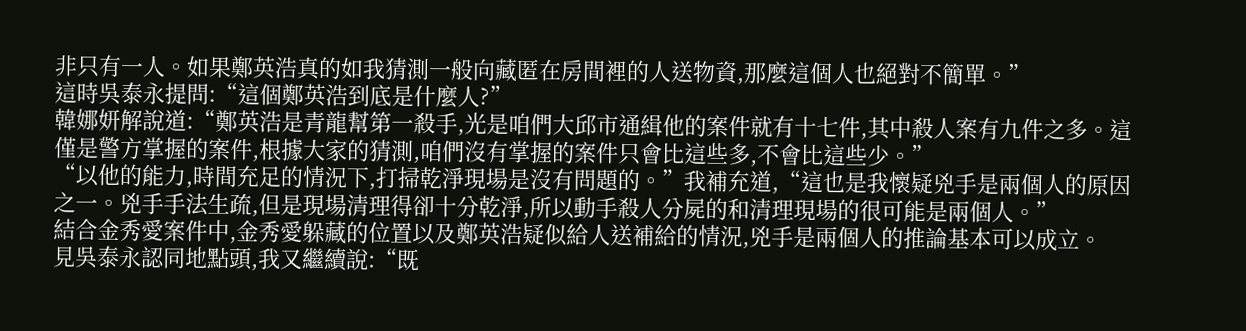非只有一人。如果鄭英浩真的如我猜測一般向藏匿在房間裡的人送物資,那麼這個人也絕對不簡單。”
這時吳泰永提問:“這個鄭英浩到底是什麼人?”
韓娜妍解說道:“鄭英浩是青龍幫第一殺手,光是咱們大邱市通緝他的案件就有十七件,其中殺人案有九件之多。這僅是警方掌握的案件,根據大家的猜測,咱們沒有掌握的案件只會比這些多,不會比這些少。”
“以他的能力,時間充足的情況下,打掃乾淨現場是沒有問題的。”我補充道,“這也是我懷疑兇手是兩個人的原因之一。兇手手法生疏,但是現場清理得卻十分乾淨,所以動手殺人分屍的和清理現場的很可能是兩個人。”
結合金秀愛案件中,金秀愛躲藏的位置以及鄭英浩疑似給人送補給的情況,兇手是兩個人的推論基本可以成立。
見吳泰永認同地點頭,我又繼續說:“既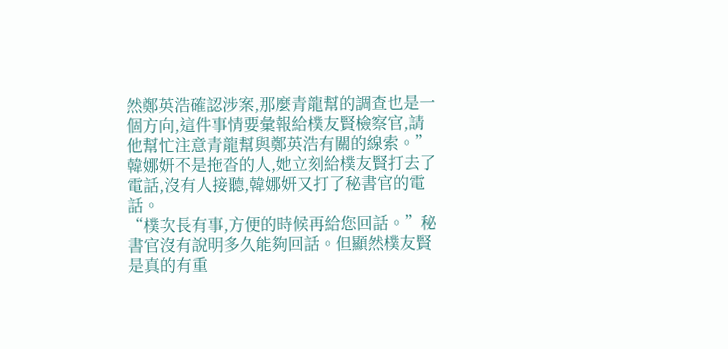然鄭英浩確認涉案,那麼青龍幫的調查也是一個方向,這件事情要彙報給樸友賢檢察官,請他幫忙注意青龍幫與鄭英浩有關的線索。”
韓娜妍不是拖沓的人,她立刻給樸友賢打去了電話,沒有人接聽,韓娜妍又打了秘書官的電話。
“樸次長有事,方便的時候再給您回話。”秘書官沒有說明多久能夠回話。但顯然樸友賢是真的有重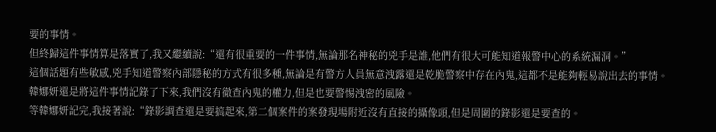要的事情。
但終歸這件事情算是落實了,我又繼續說:“還有很重要的一件事情,無論那名神秘的兇手是誰,他們有很大可能知道報警中心的系統漏洞。”
這個話題有些敏感,兇手知道警察內部隱秘的方式有很多種,無論是有警方人員無意洩露還是乾脆警察中存在內鬼,這都不是能夠輕易說出去的事情。
韓娜妍還是將這件事情記錄了下來,我們沒有徹查內鬼的權力,但是也要警惕洩密的風險。
等韓娜妍記完,我接著說:“錄影調查還是要搞起來,第二個案件的案發現場附近沒有直接的攝像頭,但是周圍的錄影還是要查的。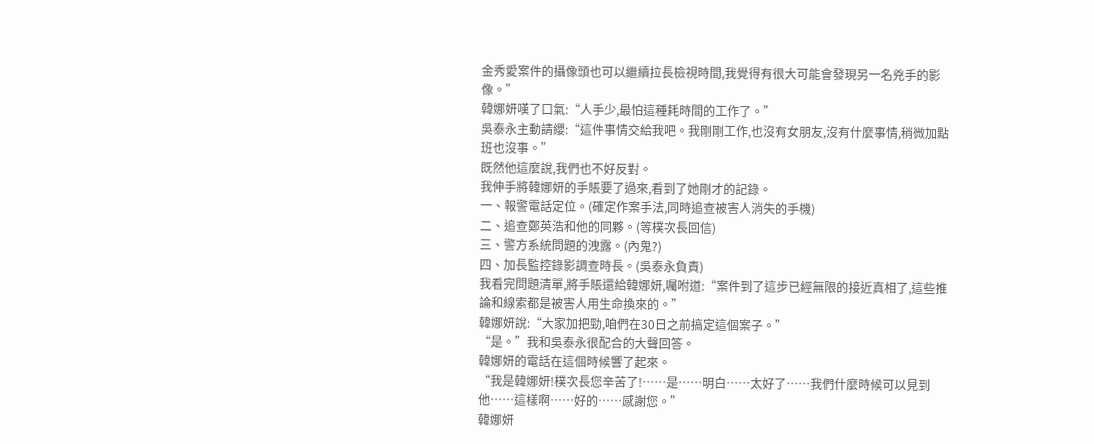金秀愛案件的攝像頭也可以繼續拉長檢視時間,我覺得有很大可能會發現另一名兇手的影像。”
韓娜妍嘆了口氣:“人手少,最怕這種耗時間的工作了。”
吳泰永主動請纓:“這件事情交給我吧。我剛剛工作,也沒有女朋友,沒有什麼事情,稍微加點班也沒事。”
既然他這麼說,我們也不好反對。
我伸手將韓娜妍的手賬要了過來,看到了她剛才的記錄。
一、報警電話定位。(確定作案手法,同時追查被害人消失的手機)
二、追查鄭英浩和他的同夥。(等樸次長回信)
三、警方系統問題的洩露。(內鬼?)
四、加長監控錄影調查時長。(吳泰永負責)
我看完問題清單,將手賬還給韓娜妍,囑咐道:“案件到了這步已經無限的接近真相了,這些推論和線索都是被害人用生命換來的。”
韓娜妍說:“大家加把勁,咱們在30日之前搞定這個案子。”
“是。”我和吳泰永很配合的大聲回答。
韓娜妍的電話在這個時候響了起來。
“我是韓娜妍!樸次長您辛苦了!……是……明白……太好了……我們什麼時候可以見到他……這樣啊……好的……感謝您。”
韓娜妍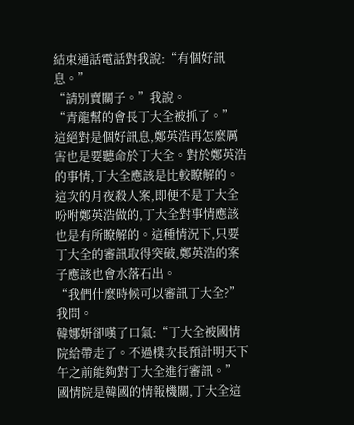結束通話電話對我說:“有個好訊息。”
“請別賣關子。”我說。
“青龍幫的會長丁大全被抓了。”
這絕對是個好訊息,鄭英浩再怎麼厲害也是要聽命於丁大全。對於鄭英浩的事情,丁大全應該是比較瞭解的。這次的月夜殺人案,即便不是丁大全吩咐鄭英浩做的,丁大全對事情應該也是有所瞭解的。這種情況下,只要丁大全的審訊取得突破,鄭英浩的案子應該也會水落石出。
“我們什麼時候可以審訊丁大全?”我問。
韓娜妍卻嘆了口氣:“丁大全被國情院給帶走了。不過樸次長預計明天下午之前能夠對丁大全進行審訊。”
國情院是韓國的情報機關,丁大全這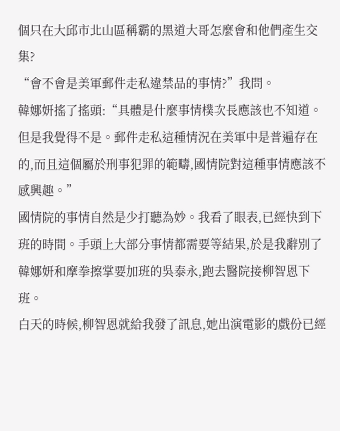個只在大邱市北山區稱霸的黑道大哥怎麼會和他們產生交集?
“會不會是美軍郵件走私違禁品的事情?”我問。
韓娜妍搖了搖頭:“具體是什麼事情樸次長應該也不知道。但是我覺得不是。郵件走私這種情況在美軍中是普遍存在的,而且這個屬於刑事犯罪的範疇,國情院對這種事情應該不感興趣。”
國情院的事情自然是少打聽為妙。我看了眼表,已經快到下班的時間。手頭上大部分事情都需要等結果,於是我辭別了韓娜妍和摩拳擦掌要加班的吳泰永,跑去醫院接柳智恩下班。
白天的時候,柳智恩就給我發了訊息,她出演電影的戲份已經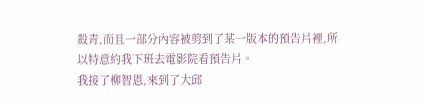殺青,而且一部分內容被剪到了某一版本的預告片裡,所以特意約我下班去電影院看預告片。
我接了柳智恩,來到了大邱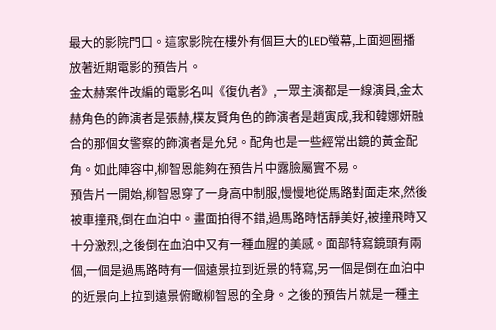最大的影院門口。這家影院在樓外有個巨大的LED螢幕,上面迴圈播放著近期電影的預告片。
金太赫案件改編的電影名叫《復仇者》,一眾主演都是一線演員,金太赫角色的飾演者是張赫,樸友賢角色的飾演者是趙寅成,我和韓娜妍融合的那個女警察的飾演者是允兒。配角也是一些經常出鏡的黃金配角。如此陣容中,柳智恩能夠在預告片中露臉屬實不易。
預告片一開始,柳智恩穿了一身高中制服,慢慢地從馬路對面走來,然後被車撞飛,倒在血泊中。畫面拍得不錯,過馬路時恬靜美好,被撞飛時又十分激烈,之後倒在血泊中又有一種血腥的美感。面部特寫鏡頭有兩個,一個是過馬路時有一個遠景拉到近景的特寫,另一個是倒在血泊中的近景向上拉到遠景俯瞰柳智恩的全身。之後的預告片就是一種主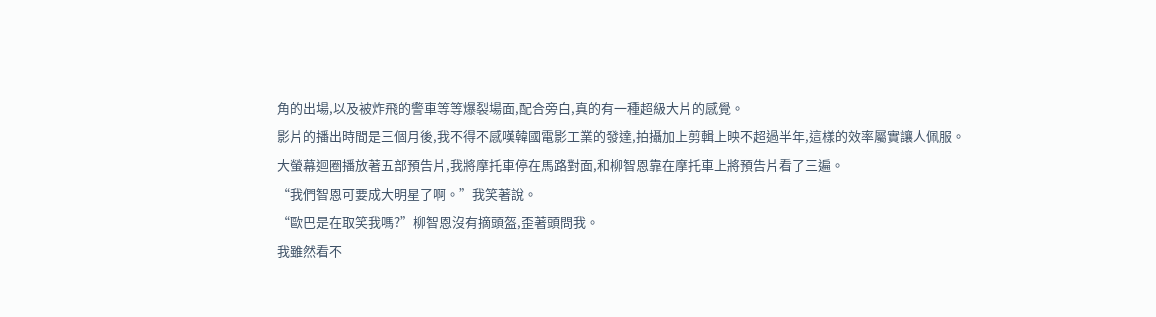角的出場,以及被炸飛的警車等等爆裂場面,配合旁白,真的有一種超級大片的感覺。
影片的播出時間是三個月後,我不得不感嘆韓國電影工業的發達,拍攝加上剪輯上映不超過半年,這樣的效率屬實讓人佩服。
大螢幕迴圈播放著五部預告片,我將摩托車停在馬路對面,和柳智恩靠在摩托車上將預告片看了三遍。
“我們智恩可要成大明星了啊。”我笑著說。
“歐巴是在取笑我嗎?”柳智恩沒有摘頭盔,歪著頭問我。
我雖然看不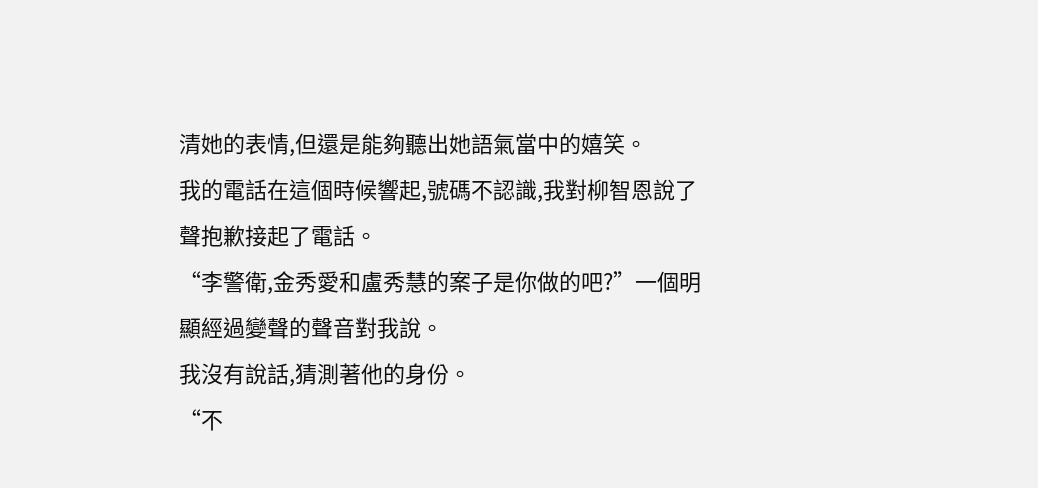清她的表情,但還是能夠聽出她語氣當中的嬉笑。
我的電話在這個時候響起,號碼不認識,我對柳智恩說了聲抱歉接起了電話。
“李警衛,金秀愛和盧秀慧的案子是你做的吧?”一個明顯經過變聲的聲音對我說。
我沒有說話,猜測著他的身份。
“不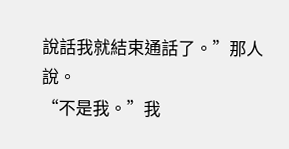說話我就結束通話了。”那人說。
“不是我。”我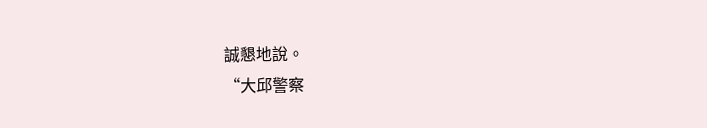誠懇地說。
“大邱警察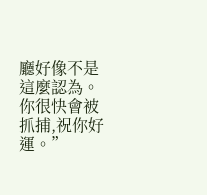廳好像不是這麼認為。你很快會被抓捕,祝你好運。”